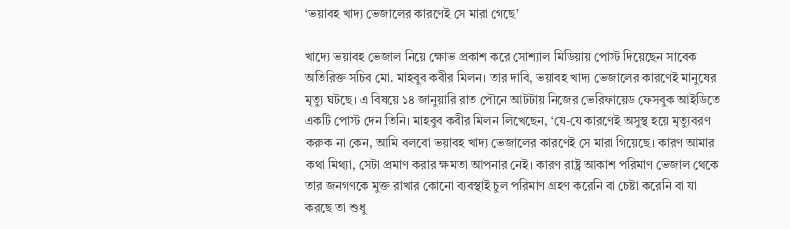‘ভয়াবহ খাদ্য ভেজালের কারণেই সে মারা গেছে’

খাদ্যে ভয়াবহ ভেজাল নিয়ে ক্ষোভ প্রকাশ করে সোশ্যাল মিডিয়ায় পোস্ট দিয়েছেন সাবেক অতিরিক্ত সচিব মো. মাহবুব কবীর মিলন। তার দাবি, ভয়াবহ খাদ্য ভেজালের কারণেই মানুষের মৃত্যু ঘটছে। এ বিষয়ে ১৪ জানুয়ারি রাত পৌনে আটটায় নিজের ভেরিফায়েড ফেসবুক আইডিতে একটি পোস্ট দেন তিনি। মাহবুব কবীর মিলন লিখেছেন, ‘যে-যে কারণেই অসুস্থ হয়ে মৃত্যুবরণ করুক না কেন, আমি বলবো ভয়াবহ খাদ্য ভেজালের কারণেই সে মারা গিয়েছে। কারণ আমার কথা মিথ্যা, সেটা প্রমাণ করার ক্ষমতা আপনার নেই। কারণ রাষ্ট্র আকাশ পরিমাণ ভেজাল থেকে তার জনগণকে মুক্ত রাখার কোনো ব্যবস্থাই চুল পরিমাণ গ্রহণ করেনি বা চেষ্টা করেনি বা যা করছে তা শুধু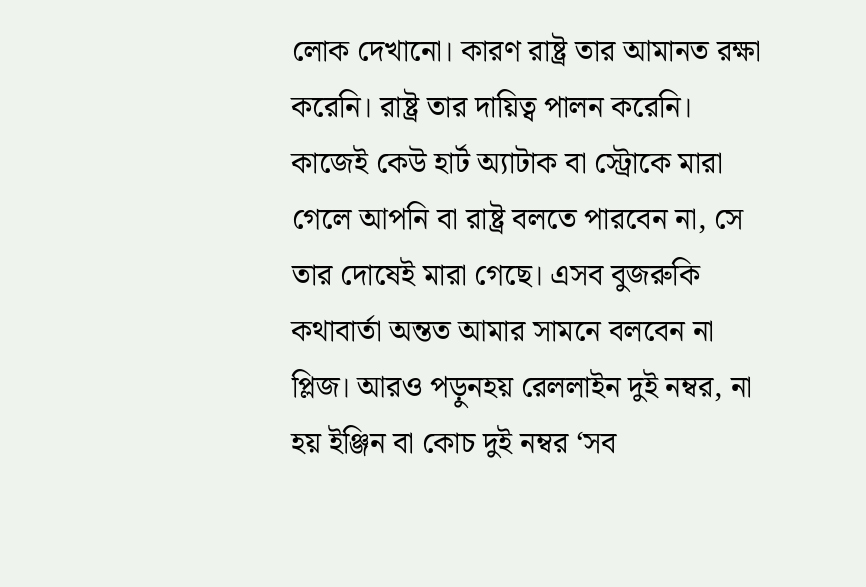লোক দেখানো। কারণ রাষ্ট্র তার আমানত রক্ষা করেনি। রাষ্ট্র তার দায়িত্ব পালন করেনি। কাজেই কেউ হার্ট অ্যাটাক বা স্ট্রোকে মারা গেলে আপনি বা রাষ্ট্র বলতে পারবেন না, সে তার দোষেই মারা গেছে। এসব বুজরুকি কথাবার্তা অন্তত আমার সামনে বলবেন না প্লিজ। আরও পড়ুনহয় রেললাইন দুই নম্বর, না হয় ইঞ্জিন বা কোচ দুই নম্বর ‘সব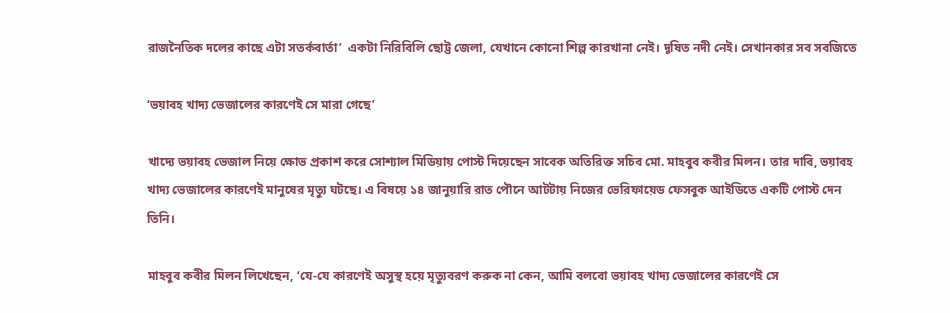রাজনৈতিক দলের কাছে এটা সতর্কবার্তা’  একটা নিরিবিলি ছোট্ট জেলা, যেখানে কোনো শিল্প কারখানা নেই। দূষিত নদী নেই। সেখানকার সব সবজিতে

‘ভয়াবহ খাদ্য ভেজালের কারণেই সে মারা গেছে’

খাদ্যে ভয়াবহ ভেজাল নিয়ে ক্ষোভ প্রকাশ করে সোশ্যাল মিডিয়ায় পোস্ট দিয়েছেন সাবেক অতিরিক্ত সচিব মো. মাহবুব কবীর মিলন। তার দাবি, ভয়াবহ খাদ্য ভেজালের কারণেই মানুষের মৃত্যু ঘটছে। এ বিষয়ে ১৪ জানুয়ারি রাত পৌনে আটটায় নিজের ভেরিফায়েড ফেসবুক আইডিতে একটি পোস্ট দেন তিনি।

মাহবুব কবীর মিলন লিখেছেন, ‘যে-যে কারণেই অসুস্থ হয়ে মৃত্যুবরণ করুক না কেন, আমি বলবো ভয়াবহ খাদ্য ভেজালের কারণেই সে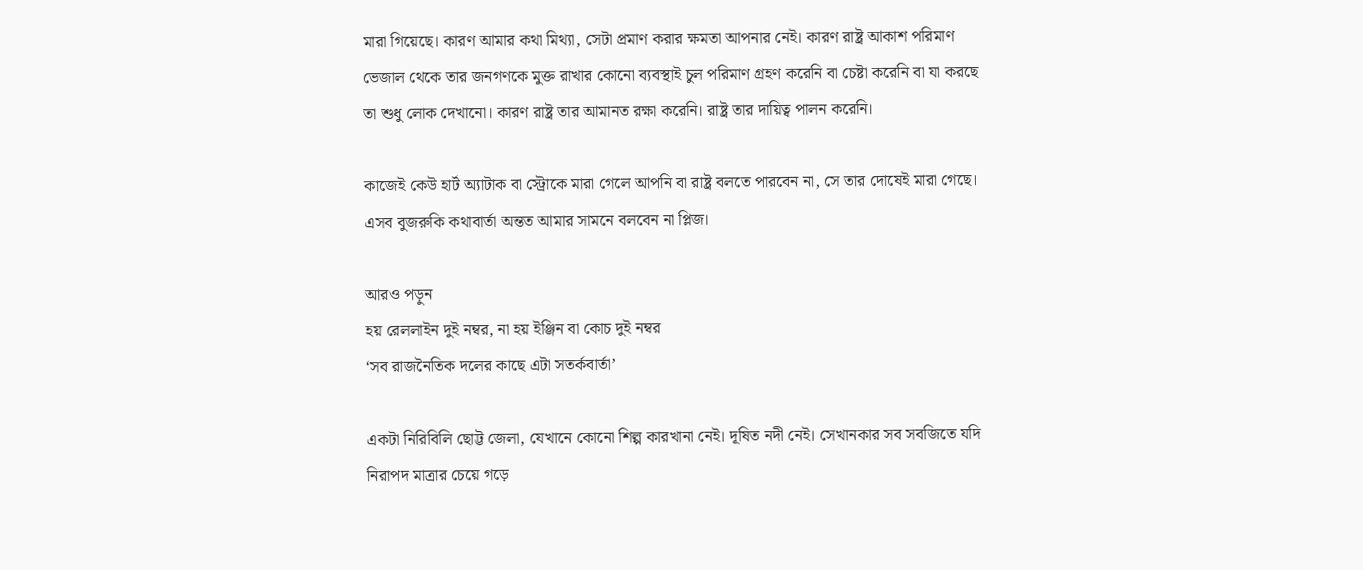মারা গিয়েছে। কারণ আমার কথা মিথ্যা, সেটা প্রমাণ করার ক্ষমতা আপনার নেই। কারণ রাষ্ট্র আকাশ পরিমাণ ভেজাল থেকে তার জনগণকে মুক্ত রাখার কোনো ব্যবস্থাই চুল পরিমাণ গ্রহণ করেনি বা চেষ্টা করেনি বা যা করছে তা শুধু লোক দেখানো। কারণ রাষ্ট্র তার আমানত রক্ষা করেনি। রাষ্ট্র তার দায়িত্ব পালন করেনি।

কাজেই কেউ হার্ট অ্যাটাক বা স্ট্রোকে মারা গেলে আপনি বা রাষ্ট্র বলতে পারবেন না, সে তার দোষেই মারা গেছে। এসব বুজরুকি কথাবার্তা অন্তত আমার সামনে বলবেন না প্লিজ।

আরও পড়ুন
হয় রেললাইন দুই নম্বর, না হয় ইঞ্জিন বা কোচ দুই নম্বর
‘সব রাজনৈতিক দলের কাছে এটা সতর্কবার্তা’

একটা নিরিবিলি ছোট্ট জেলা, যেখানে কোনো শিল্প কারখানা নেই। দূষিত নদী নেই। সেখানকার সব সবজিতে যদি নিরাপদ মাত্রার চেয়ে গড়ে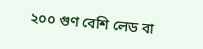২০০ গুণ বেশি লেড বা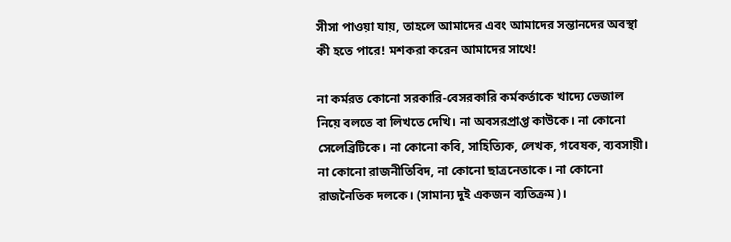সীসা পাওয়া যায়, তাহলে আমাদের এবং আমাদের সন্তানদের অবস্থা কী হতে পারে! মশকরা করেন আমাদের সাথে!

না কর্মরত কোনো সরকারি-বেসরকারি কর্মকর্তাকে খাদ্যে ভেজাল নিয়ে বলতে বা লিখতে দেখি। না অবসরপ্রাপ্ত কাউকে। না কোনো সেলেব্রিটিকে। না কোনো কবি, সাহিত্যিক, লেখক, গবেষক, ব্যবসায়ী। না কোনো রাজনীতিবিদ, না কোনো ছাত্রনেতাকে। না কোনো রাজনৈতিক দলকে। (সামান্য দুই একজন ব্যতিক্রম)।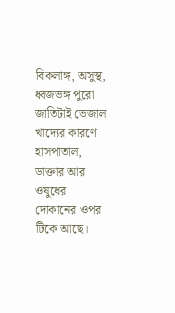বিকলাঙ্গ, অসুস্থ, ধ্বজভঙ্গ পুরো জাতিটাই ভেজাল খাদ্যের কারণে হাসপাতাল, ডাক্তার আর ওষুধের দোকানের ওপর টিকে আছে।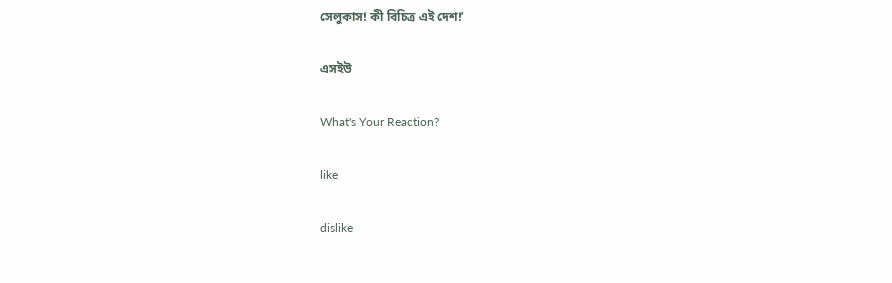সেলুকাস! কী বিচিত্র এই দেশ!’

এসইউ

What's Your Reaction?

like

dislike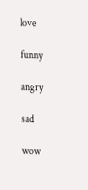love

funny

angry

sad

wow